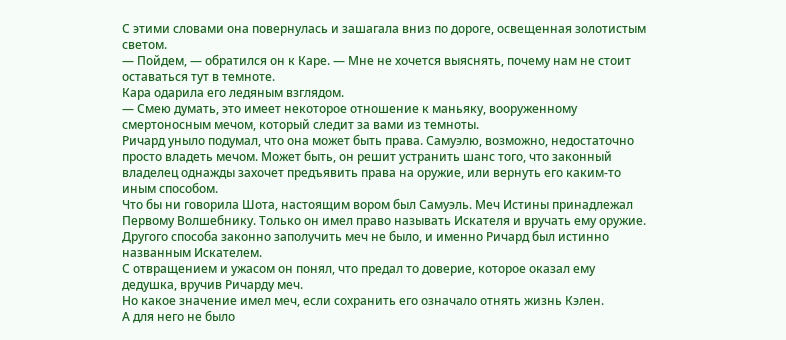С этими словами она повернулась и зашагала вниз по дороге, освещенная золотистым светом.
— Пойдем, — обратился он к Каре. — Мне не хочется выяснять, почему нам не стоит оставаться тут в темноте.
Кара одарила его ледяным взглядом.
— Смею думать, это имеет некоторое отношение к маньяку, вооруженному смертоносным мечом, который следит за вами из темноты.
Ричард уныло подумал, что она может быть права. Самуэлю, возможно, недостаточно просто владеть мечом. Может быть, он решит устранить шанс того, что законный владелец однажды захочет предъявить права на оружие, или вернуть его каким-то иным способом.
Что бы ни говорила Шота, настоящим вором был Самуэль. Меч Истины принадлежал Первому Волшебнику. Только он имел право называть Искателя и вручать ему оружие. Другого способа законно заполучить меч не было, и именно Ричард был истинно названным Искателем.
С отвращением и ужасом он понял, что предал то доверие, которое оказал ему дедушка, вручив Ричарду меч.
Но какое значение имел меч, если сохранить его означало отнять жизнь Кэлен.
А для него не было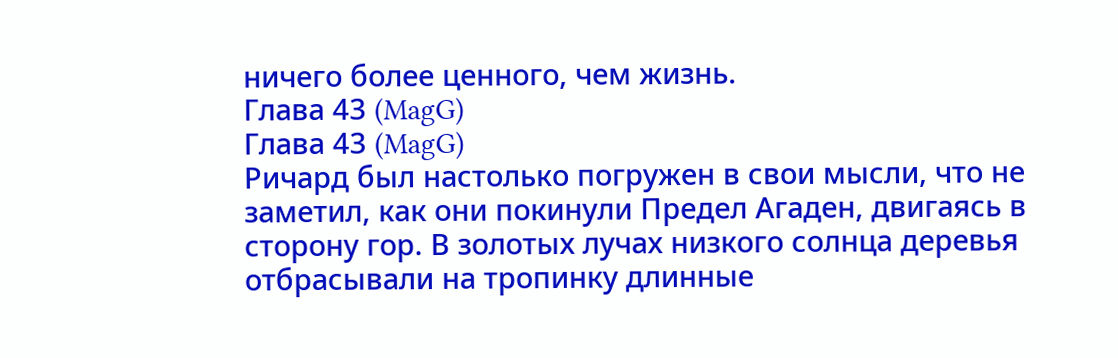ничего более ценного, чем жизнь.
Глава 43 (MagG)
Глава 43 (MagG)
Ричард был настолько погружен в свои мысли, что не заметил, как они покинули Предел Агаден, двигаясь в сторону гор. В золотых лучах низкого солнца деревья отбрасывали на тропинку длинные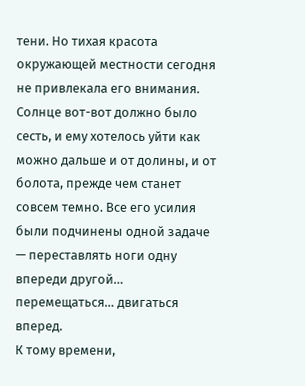тени. Но тихая красота окружающей местности сегодня не привлекала его внимания. Солнце вот-вот должно было сесть, и ему хотелось уйти как можно дальше и от долины, и от болота, прежде чем станет совсем темно. Все его усилия были подчинены одной задаче — переставлять ноги одну впереди другой… перемещаться… двигаться вперед.
К тому времени,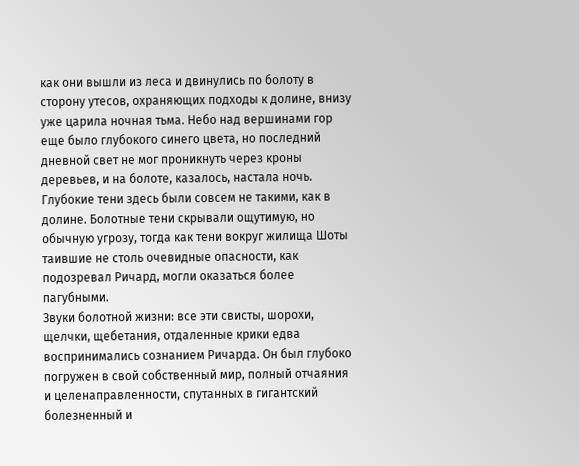как они вышли из леса и двинулись по болоту в сторону утесов, охраняющих подходы к долине, внизу уже царила ночная тьма. Небо над вершинами гор еще было глубокого синего цвета, но последний дневной свет не мог проникнуть через кроны деревьев, и на болоте, казалось, настала ночь. Глубокие тени здесь были совсем не такими, как в долине. Болотные тени скрывали ощутимую, но обычную угрозу, тогда как тени вокруг жилища Шоты таившие не столь очевидные опасности, как подозревал Ричард, могли оказаться более пагубными.
Звуки болотной жизни: все эти свисты, шорохи, щелчки, щебетания, отдаленные крики едва воспринимались сознанием Ричарда. Он был глубоко погружен в свой собственный мир, полный отчаяния и целенаправленности, спутанных в гигантский болезненный и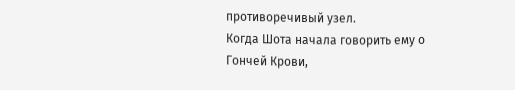противоречивый узел.
Когда Шота начала говорить ему о Гончей Крови,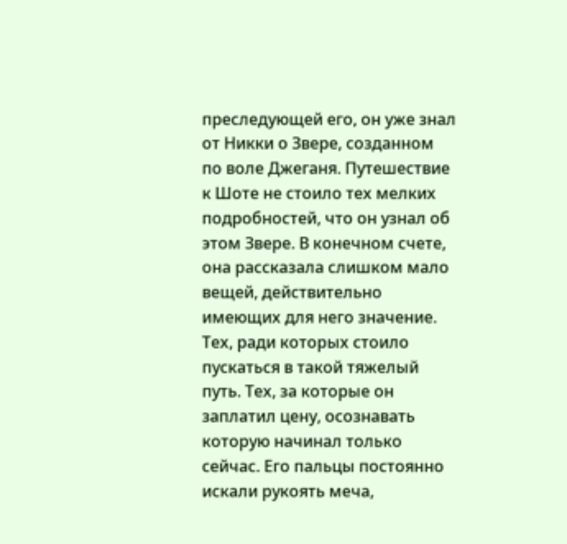преследующей его, он уже знал от Никки о Звере, созданном по воле Джеганя. Путешествие к Шоте не стоило тех мелких подробностей, что он узнал об этом Звере. В конечном счете, она рассказала слишком мало вещей, действительно имеющих для него значение. Тех, ради которых стоило пускаться в такой тяжелый путь. Тех, за которые он заплатил цену, осознавать которую начинал только сейчас. Его пальцы постоянно искали рукоять меча,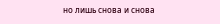но лишь снова и снова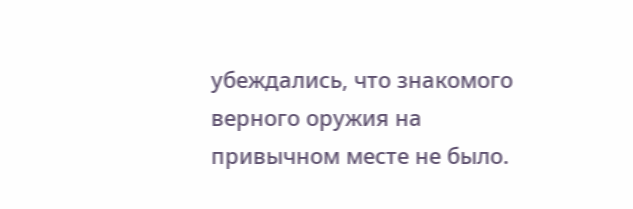убеждались, что знакомого верного оружия на привычном месте не было.